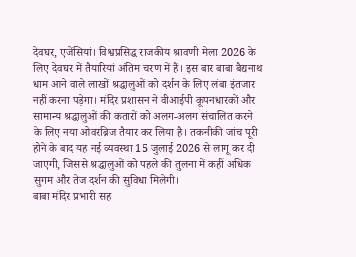देवघर, एजेंसियां। विश्वप्रसिद्ध राजकीय श्रावणी मेला 2026 के लिए देवघर में तैयारियां अंतिम चरण में हैं। इस बार बाबा बैद्यनाथ धाम आने वाले लाखों श्रद्धालुओं को दर्शन के लिए लंबा इंतजार नहीं करना पड़ेगा। मंदिर प्रशासन ने वीआईपी कूपनधारकों और सामान्य श्रद्धालुओं की कतारों को अलग-अलग संचालित करने के लिए नया ओवरब्रिज तैयार कर लिया है। तकनीकी जांच पूरी होने के बाद यह नई व्यवस्था 15 जुलाई 2026 से लागू कर दी जाएगी, जिससे श्रद्धालुओं को पहले की तुलना में कहीं अधिक सुगम और तेज दर्शन की सुविधा मिलेगी।
बाबा मंदिर प्रभारी सह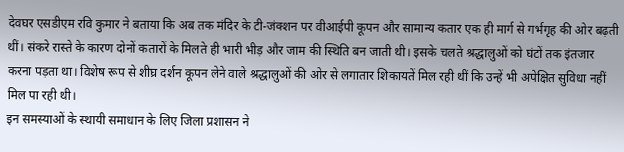देवघर एसडीएम रवि कुमार ने बताया कि अब तक मंदिर के टी-जंक्शन पर वीआईपी कूपन और सामान्य कतार एक ही मार्ग से गर्भगृह की ओर बढ़ती थीं। संकरे रास्ते के कारण दोनों कतारों के मिलते ही भारी भीड़ और जाम की स्थिति बन जाती थी। इसके चलते श्रद्धालुओं को घंटों तक इंतजार करना पड़ता था। विशेष रूप से शीघ्र दर्शन कूपन लेने वाले श्रद्धालुओं की ओर से लगातार शिकायतें मिल रही थीं कि उन्हें भी अपेक्षित सुविधा नहीं मिल पा रही थी।
इन समस्याओं के स्थायी समाधान के लिए जिला प्रशासन ने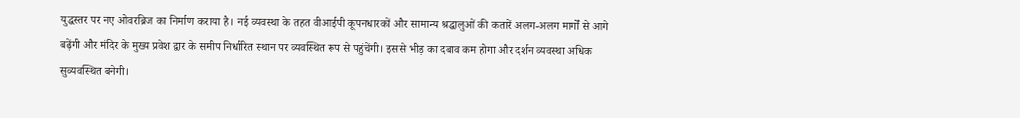युद्धस्तर पर नए ओवरब्रिज का निर्माण कराया है। नई व्यवस्था के तहत वीआईपी कूपनधारकों और सामान्य श्रद्धालुओं की कतारें अलग-अलग मार्गों से आगे बढ़ेंगी और मंदिर के मुख्य प्रवेश द्वार के समीप निर्धारित स्थान पर व्यवस्थित रूप से पहुंचेंगी। इससे भीड़ का दबाव कम होगा और दर्शन व्यवस्था अधिक सुव्यवस्थित बनेगी।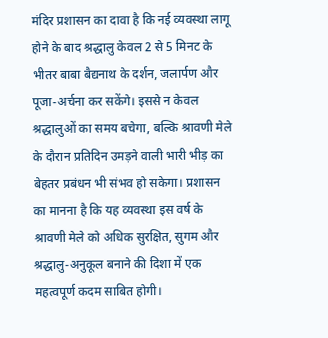मंदिर प्रशासन का दावा है कि नई व्यवस्था लागू होने के बाद श्रद्धालु केवल 2 से 5 मिनट के भीतर बाबा बैद्यनाथ के दर्शन, जलार्पण और पूजा-अर्चना कर सकेंगे। इससे न केवल श्रद्धालुओं का समय बचेगा, बल्कि श्रावणी मेले के दौरान प्रतिदिन उमड़ने वाली भारी भीड़ का बेहतर प्रबंधन भी संभव हो सकेगा। प्रशासन का मानना है कि यह व्यवस्था इस वर्ष के श्रावणी मेले को अधिक सुरक्षित, सुगम और श्रद्धालु-अनुकूल बनाने की दिशा में एक महत्वपूर्ण कदम साबित होगी।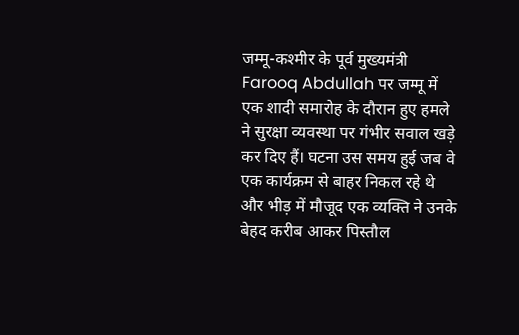जम्मू-कश्मीर के पूर्व मुख्यमंत्री Farooq Abdullah पर जम्मू में एक शादी समारोह के दौरान हुए हमले ने सुरक्षा व्यवस्था पर गंभीर सवाल खड़े कर दिए हैं। घटना उस समय हुई जब वे एक कार्यक्रम से बाहर निकल रहे थे और भीड़ में मौजूद एक व्यक्ति ने उनके बेहद करीब आकर पिस्तौल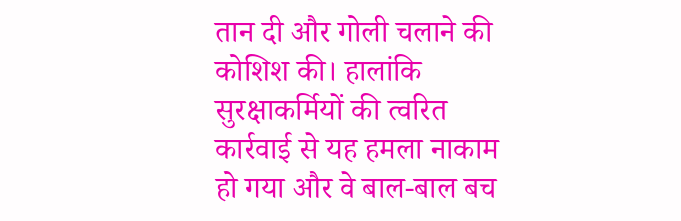तान दी और गोली चलाने की कोशिश की। हालांकि सुरक्षाकर्मियों की त्वरित कार्रवाई से यह हमला नाकाम हो गया और वे बाल-बाल बच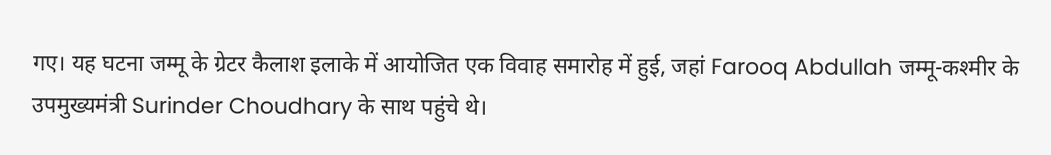गए। यह घटना जम्मू के ग्रेटर कैलाश इलाके में आयोजित एक विवाह समारोह में हुई, जहां Farooq Abdullah जम्मू-कश्मीर के उपमुख्यमंत्री Surinder Choudhary के साथ पहुंचे थे।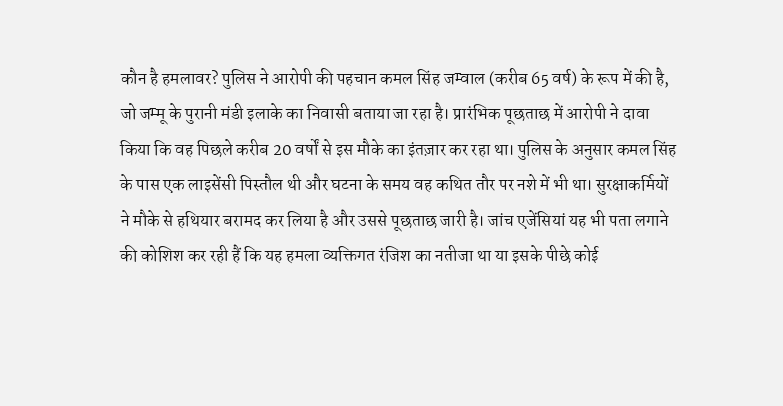कौन है हमलावर? पुलिस ने आरोपी की पहचान कमल सिंह जम्वाल (करीब 65 वर्ष) के रूप में की है, जो जम्मू के पुरानी मंडी इलाके का निवासी बताया जा रहा है। प्रारंभिक पूछताछ में आरोपी ने दावा किया कि वह पिछले करीब 20 वर्षों से इस मौके का इंतज़ार कर रहा था। पुलिस के अनुसार कमल सिंह के पास एक लाइसेंसी पिस्तौल थी और घटना के समय वह कथित तौर पर नशे में भी था। सुरक्षाकर्मियों ने मौके से हथियार बरामद कर लिया है और उससे पूछताछ जारी है। जांच एजेंसियां यह भी पता लगाने की कोशिश कर रही हैं कि यह हमला व्यक्तिगत रंजिश का नतीजा था या इसके पीछे कोई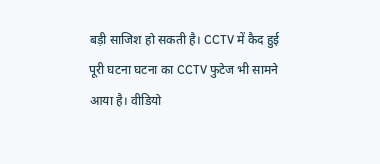बड़ी साजिश हो सकती है। CCTV में कैद हुई पूरी घटना घटना का CCTV फुटेज भी सामने आया है। वीडियो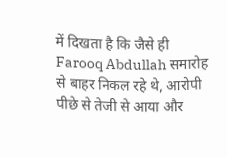में दिखता है कि जैसे ही Farooq Abdullah समारोह से बाहर निकल रहे थे, आरोपी पीछे से तेजी से आया और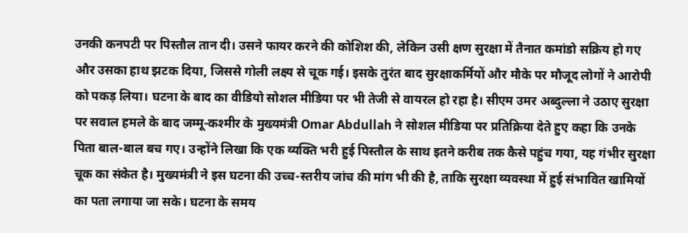उनकी कनपटी पर पिस्तौल तान दी। उसने फायर करने की कोशिश की, लेकिन उसी क्षण सुरक्षा में तैनात कमांडो सक्रिय हो गए और उसका हाथ झटक दिया, जिससे गोली लक्ष्य से चूक गई। इसके तुरंत बाद सुरक्षाकर्मियों और मौके पर मौजूद लोगों ने आरोपी को पकड़ लिया। घटना के बाद का वीडियो सोशल मीडिया पर भी तेजी से वायरल हो रहा है। सीएम उमर अब्दुल्ला ने उठाए सुरक्षा पर सवाल हमले के बाद जम्मू-कश्मीर के मुख्यमंत्री Omar Abdullah ने सोशल मीडिया पर प्रतिक्रिया देते हुए कहा कि उनके पिता बाल-बाल बच गए। उन्होंने लिखा कि एक व्यक्ति भरी हुई पिस्तौल के साथ इतने करीब तक कैसे पहुंच गया, यह गंभीर सुरक्षा चूक का संकेत है। मुख्यमंत्री ने इस घटना की उच्च-स्तरीय जांच की मांग भी की है, ताकि सुरक्षा व्यवस्था में हुई संभावित खामियों का पता लगाया जा सके। घटना के समय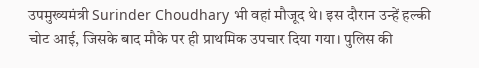उपमुख्यमंत्री Surinder Choudhary भी वहां मौजूद थे। इस दौरान उन्हें हल्की चोट आई, जिसके बाद मौके पर ही प्राथमिक उपचार दिया गया। पुलिस की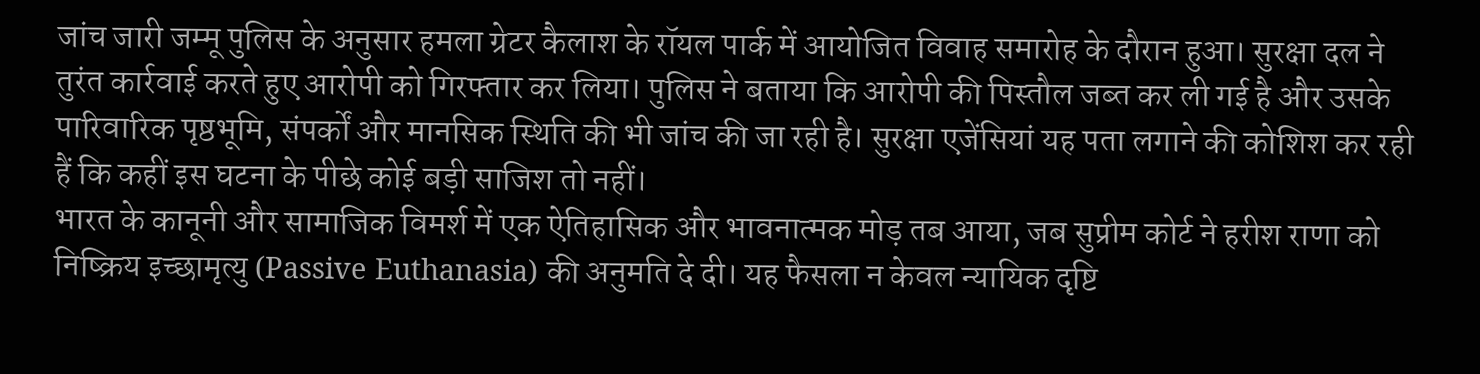जांच जारी जम्मू पुलिस के अनुसार हमला ग्रेटर कैलाश के रॉयल पार्क में आयोजित विवाह समारोह के दौरान हुआ। सुरक्षा दल ने तुरंत कार्रवाई करते हुए आरोपी को गिरफ्तार कर लिया। पुलिस ने बताया कि आरोपी की पिस्तौल जब्त कर ली गई है और उसके पारिवारिक पृष्ठभूमि, संपर्कों और मानसिक स्थिति की भी जांच की जा रही है। सुरक्षा एजेंसियां यह पता लगाने की कोशिश कर रही हैं कि कहीं इस घटना के पीछे कोई बड़ी साजिश तो नहीं।
भारत के कानूनी और सामाजिक विमर्श में एक ऐतिहासिक और भावनात्मक मोड़ तब आया, जब सुप्रीम कोर्ट ने हरीश राणा को निष्क्रिय इच्छामृत्यु (Passive Euthanasia) की अनुमति दे दी। यह फैसला न केवल न्यायिक दृष्टि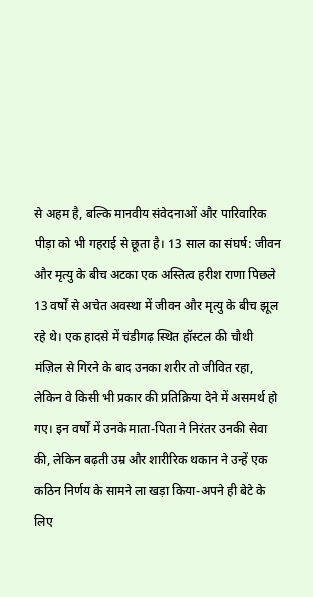से अहम है, बल्कि मानवीय संवेदनाओं और पारिवारिक पीड़ा को भी गहराई से छूता है। 13 साल का संघर्ष: जीवन और मृत्यु के बीच अटका एक अस्तित्व हरीश राणा पिछले 13 वर्षों से अचेत अवस्था में जीवन और मृत्यु के बीच झूल रहे थे। एक हादसे में चंडीगढ़ स्थित हॉस्टल की चौथी मंज़िल से गिरने के बाद उनका शरीर तो जीवित रहा, लेकिन वे किसी भी प्रकार की प्रतिक्रिया देने में असमर्थ हो गए। इन वर्षों में उनके माता-पिता ने निरंतर उनकी सेवा की, लेकिन बढ़ती उम्र और शारीरिक थकान ने उन्हें एक कठिन निर्णय के सामने ला खड़ा किया-अपने ही बेटे के लिए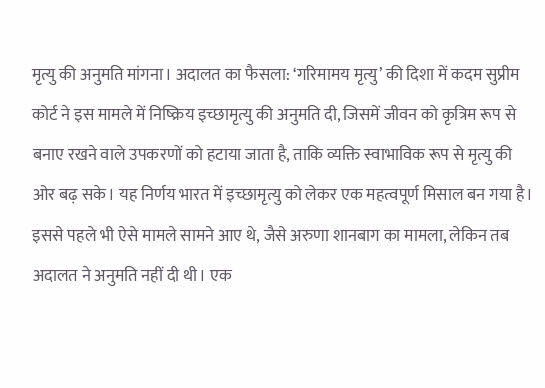मृत्यु की अनुमति मांगना। अदालत का फैसला: ‘गरिमामय मृत्यु’ की दिशा में कदम सुप्रीम कोर्ट ने इस मामले में निष्क्रिय इच्छामृत्यु की अनुमति दी, जिसमें जीवन को कृत्रिम रूप से बनाए रखने वाले उपकरणों को हटाया जाता है, ताकि व्यक्ति स्वाभाविक रूप से मृत्यु की ओर बढ़ सके। यह निर्णय भारत में इच्छामृत्यु को लेकर एक महत्वपूर्ण मिसाल बन गया है। इससे पहले भी ऐसे मामले सामने आए थे, जैसे अरुणा शानबाग का मामला, लेकिन तब अदालत ने अनुमति नहीं दी थी। एक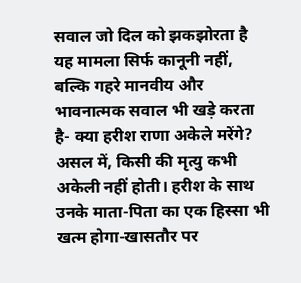सवाल जो दिल को झकझोरता है यह मामला सिर्फ कानूनी नहीं, बल्कि गहरे मानवीय और भावनात्मक सवाल भी खड़े करता है- क्या हरीश राणा अकेले मरेंगे? असल में, किसी की मृत्यु कभी अकेली नहीं होती। हरीश के साथ उनके माता-पिता का एक हिस्सा भी खत्म होगा-खासतौर पर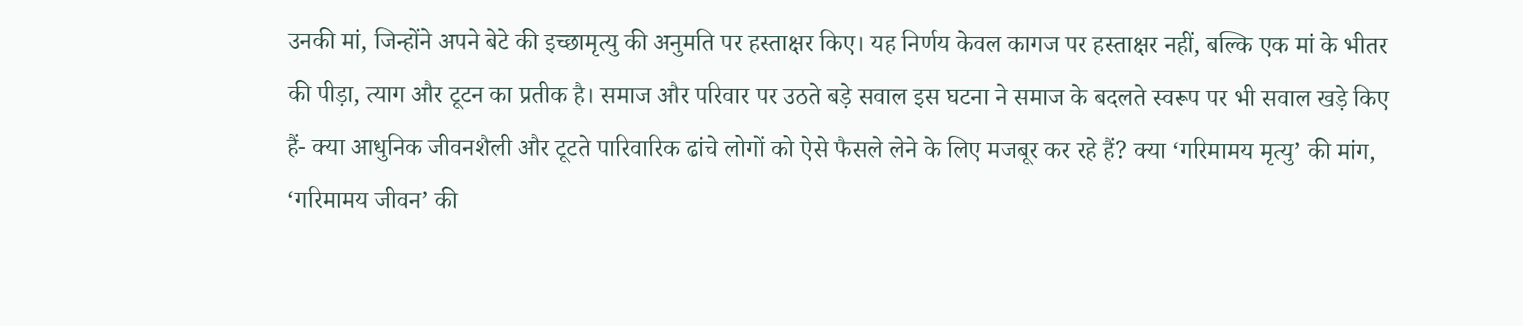उनकी मां, जिन्होंने अपने बेटे की इच्छामृत्यु की अनुमति पर हस्ताक्षर किए। यह निर्णय केवल कागज पर हस्ताक्षर नहीं, बल्कि एक मां के भीतर की पीड़ा, त्याग और टूटन का प्रतीक है। समाज और परिवार पर उठते बड़े सवाल इस घटना ने समाज के बदलते स्वरूप पर भी सवाल खड़े किए हैं- क्या आधुनिक जीवनशैली और टूटते पारिवारिक ढांचे लोगों को ऐसे फैसले लेने के लिए मजबूर कर रहे हैं? क्या ‘गरिमामय मृत्यु’ की मांग, ‘गरिमामय जीवन’ की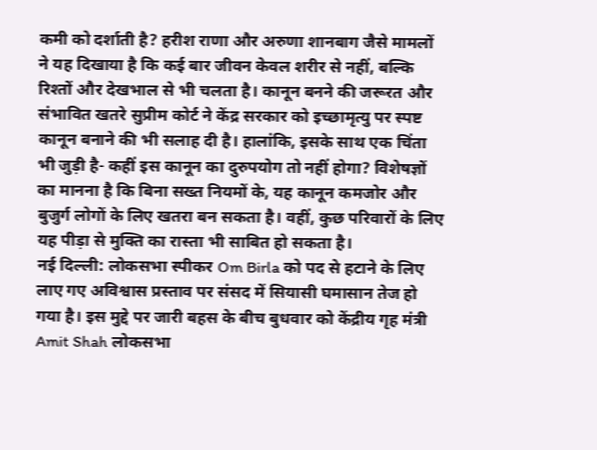कमी को दर्शाती है? हरीश राणा और अरुणा शानबाग जैसे मामलों ने यह दिखाया है कि कई बार जीवन केवल शरीर से नहीं, बल्कि रिश्तों और देखभाल से भी चलता है। कानून बनने की जरूरत और संभावित खतरे सुप्रीम कोर्ट ने केंद्र सरकार को इच्छामृत्यु पर स्पष्ट कानून बनाने की भी सलाह दी है। हालांकि, इसके साथ एक चिंता भी जुड़ी है- कहीं इस कानून का दुरुपयोग तो नहीं होगा? विशेषज्ञों का मानना है कि बिना सख्त नियमों के, यह कानून कमजोर और बुजुर्ग लोगों के लिए खतरा बन सकता है। वहीं, कुछ परिवारों के लिए यह पीड़ा से मुक्ति का रास्ता भी साबित हो सकता है।
नई दिल्ली: लोकसभा स्पीकर Om Birla को पद से हटाने के लिए लाए गए अविश्वास प्रस्ताव पर संसद में सियासी घमासान तेज हो गया है। इस मुद्दे पर जारी बहस के बीच बुधवार को केंद्रीय गृह मंत्री Amit Shah लोकसभा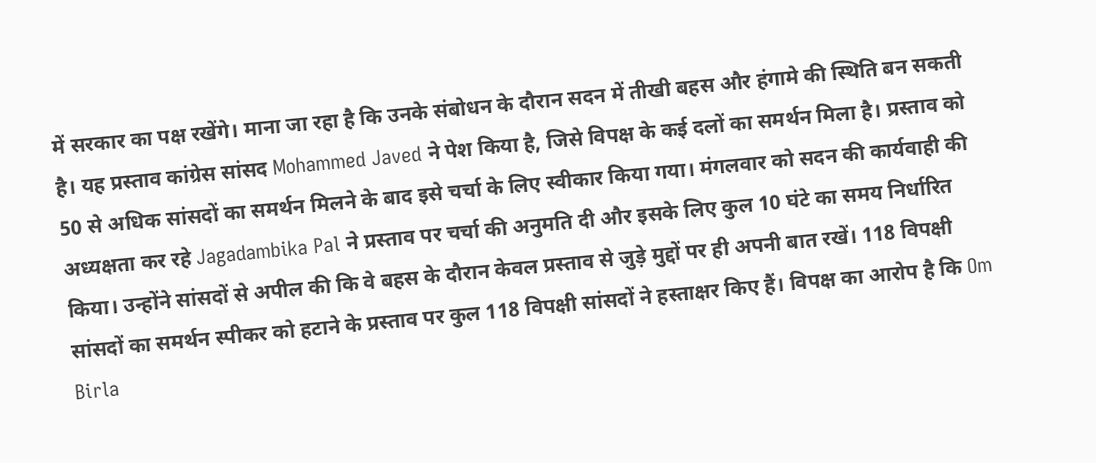में सरकार का पक्ष रखेंगे। माना जा रहा है कि उनके संबोधन के दौरान सदन में तीखी बहस और हंगामे की स्थिति बन सकती है। यह प्रस्ताव कांग्रेस सांसद Mohammed Javed ने पेश किया है, जिसे विपक्ष के कई दलों का समर्थन मिला है। प्रस्ताव को 50 से अधिक सांसदों का समर्थन मिलने के बाद इसे चर्चा के लिए स्वीकार किया गया। मंगलवार को सदन की कार्यवाही की अध्यक्षता कर रहे Jagadambika Pal ने प्रस्ताव पर चर्चा की अनुमति दी और इसके लिए कुल 10 घंटे का समय निर्धारित किया। उन्होंने सांसदों से अपील की कि वे बहस के दौरान केवल प्रस्ताव से जुड़े मुद्दों पर ही अपनी बात रखें। 118 विपक्षी सांसदों का समर्थन स्पीकर को हटाने के प्रस्ताव पर कुल 118 विपक्षी सांसदों ने हस्ताक्षर किए हैं। विपक्ष का आरोप है कि Om Birla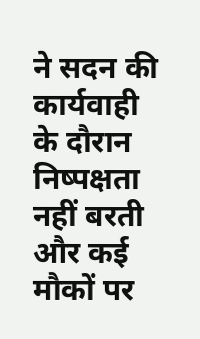ने सदन की कार्यवाही के दौरान निष्पक्षता नहीं बरती और कई मौकों पर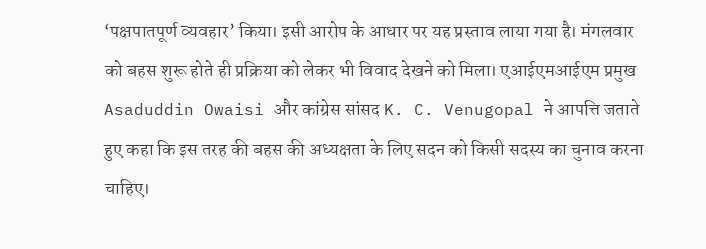‘पक्षपातपूर्ण व्यवहार’ किया। इसी आरोप के आधार पर यह प्रस्ताव लाया गया है। मंगलवार को बहस शुरू होते ही प्रक्रिया को लेकर भी विवाद देखने को मिला। एआईएमआईएम प्रमुख Asaduddin Owaisi और कांग्रेस सांसद K. C. Venugopal ने आपत्ति जताते हुए कहा कि इस तरह की बहस की अध्यक्षता के लिए सदन को किसी सदस्य का चुनाव करना चाहिए।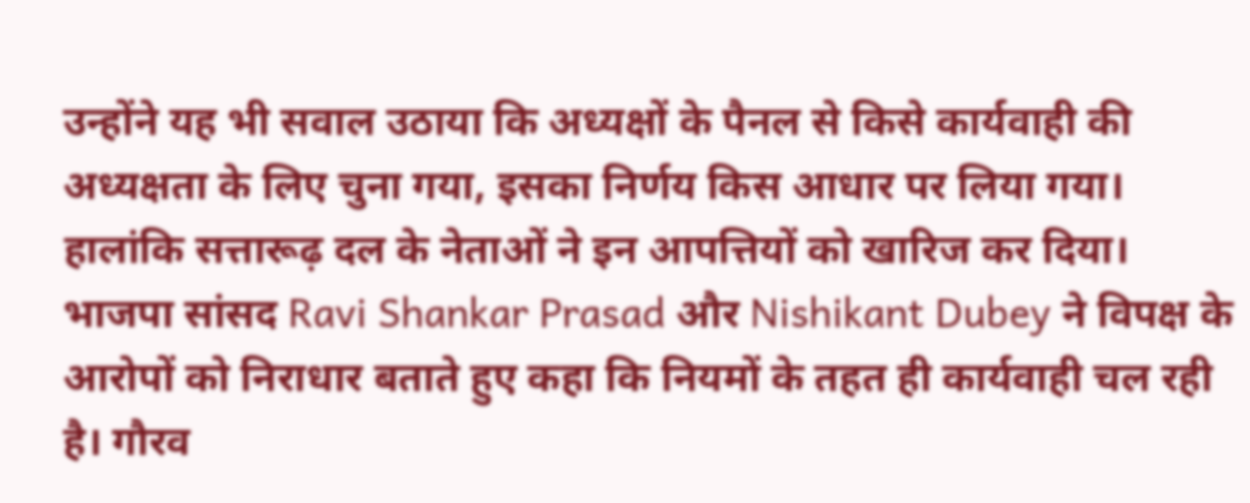उन्होंने यह भी सवाल उठाया कि अध्यक्षों के पैनल से किसे कार्यवाही की अध्यक्षता के लिए चुना गया, इसका निर्णय किस आधार पर लिया गया। हालांकि सत्तारूढ़ दल के नेताओं ने इन आपत्तियों को खारिज कर दिया। भाजपा सांसद Ravi Shankar Prasad और Nishikant Dubey ने विपक्ष के आरोपों को निराधार बताते हुए कहा कि नियमों के तहत ही कार्यवाही चल रही है। गौरव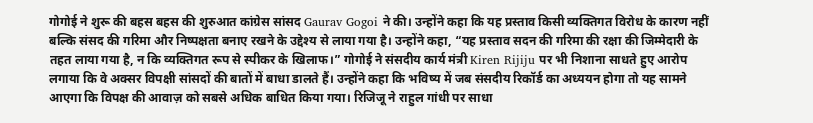गोगोई ने शुरू की बहस बहस की शुरुआत कांग्रेस सांसद Gaurav Gogoi ने की। उन्होंने कहा कि यह प्रस्ताव किसी व्यक्तिगत विरोध के कारण नहीं बल्कि संसद की गरिमा और निष्पक्षता बनाए रखने के उद्देश्य से लाया गया है। उन्होंने कहा, “यह प्रस्ताव सदन की गरिमा की रक्षा की जिम्मेदारी के तहत लाया गया है, न कि व्यक्तिगत रूप से स्पीकर के खिलाफ।” गोगोई ने संसदीय कार्य मंत्री Kiren Rijiju पर भी निशाना साधते हुए आरोप लगाया कि वे अक्सर विपक्षी सांसदों की बातों में बाधा डालते हैं। उन्होंने कहा कि भविष्य में जब संसदीय रिकॉर्ड का अध्ययन होगा तो यह सामने आएगा कि विपक्ष की आवाज़ को सबसे अधिक बाधित किया गया। रिजिजू ने राहुल गांधी पर साधा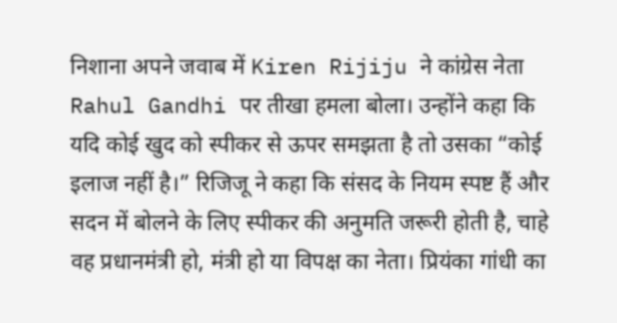निशाना अपने जवाब में Kiren Rijiju ने कांग्रेस नेता Rahul Gandhi पर तीखा हमला बोला। उन्होंने कहा कि यदि कोई खुद को स्पीकर से ऊपर समझता है तो उसका “कोई इलाज नहीं है।” रिजिजू ने कहा कि संसद के नियम स्पष्ट हैं और सदन में बोलने के लिए स्पीकर की अनुमति जरूरी होती है, चाहे वह प्रधानमंत्री हो, मंत्री हो या विपक्ष का नेता। प्रियंका गांधी का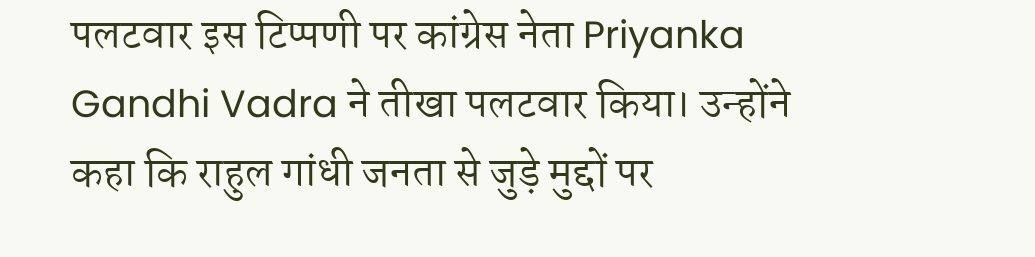पलटवार इस टिप्पणी पर कांग्रेस नेता Priyanka Gandhi Vadra ने तीखा पलटवार किया। उन्होंने कहा कि राहुल गांधी जनता से जुड़े मुद्दों पर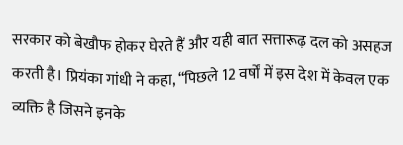सरकार को बेखौफ होकर घेरते हैं और यही बात सत्तारूढ़ दल को असहज करती है। प्रियंका गांधी ने कहा, “पिछले 12 वर्षों में इस देश में केवल एक व्यक्ति है जिसने इनके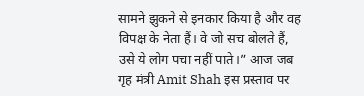सामने झुकने से इनकार किया है और वह विपक्ष के नेता हैं। वे जो सच बोलते हैं, उसे ये लोग पचा नहीं पाते।” आज जब गृह मंत्री Amit Shah इस प्रस्ताव पर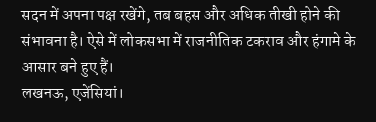सदन में अपना पक्ष रखेंगे, तब बहस और अधिक तीखी होने की संभावना है। ऐसे में लोकसभा में राजनीतिक टकराव और हंगामे के आसार बने हुए हैं।
लखनऊ, एजेंसियां।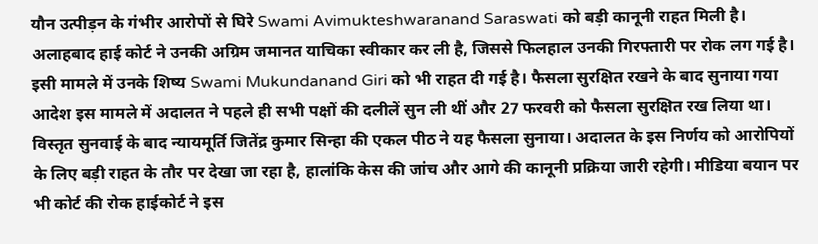यौन उत्पीड़न के गंभीर आरोपों से घिरे Swami Avimukteshwaranand Saraswati को बड़ी कानूनी राहत मिली है। अलाहबाद हाई कोर्ट ने उनकी अग्रिम जमानत याचिका स्वीकार कर ली है, जिससे फिलहाल उनकी गिरफ्तारी पर रोक लग गई है। इसी मामले में उनके शिष्य Swami Mukundanand Giri को भी राहत दी गई है। फैसला सुरक्षित रखने के बाद सुनाया गया आदेश इस मामले में अदालत ने पहले ही सभी पक्षों की दलीलें सुन ली थीं और 27 फरवरी को फैसला सुरक्षित रख लिया था। विस्तृत सुनवाई के बाद न्यायमूर्ति जितेंद्र कुमार सिन्हा की एकल पीठ ने यह फैसला सुनाया। अदालत के इस निर्णय को आरोपियों के लिए बड़ी राहत के तौर पर देखा जा रहा है, हालांकि केस की जांच और आगे की कानूनी प्रक्रिया जारी रहेगी। मीडिया बयान पर भी कोर्ट की रोक हाईकोर्ट ने इस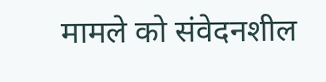मामले को संवेदनशील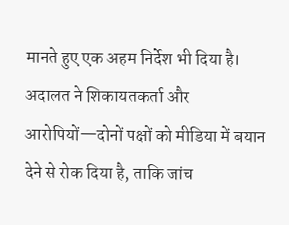मानते हुए एक अहम निर्देश भी दिया है। अदालत ने शिकायतकर्ता और आरोपियों—दोनों पक्षों को मीडिया में बयान देने से रोक दिया है, ताकि जांच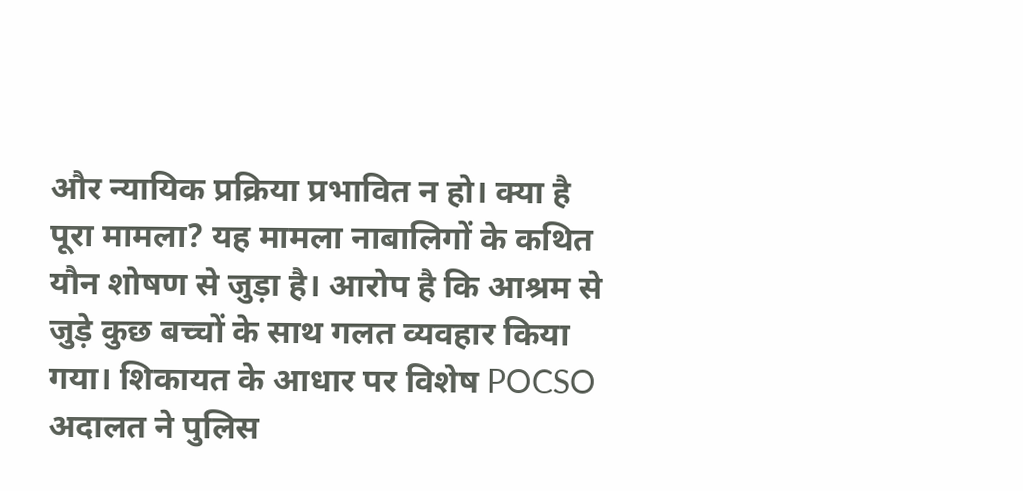और न्यायिक प्रक्रिया प्रभावित न हो। क्या है पूरा मामला? यह मामला नाबालिगों के कथित यौन शोषण से जुड़ा है। आरोप है कि आश्रम से जुड़े कुछ बच्चों के साथ गलत व्यवहार किया गया। शिकायत के आधार पर विशेष POCSO अदालत ने पुलिस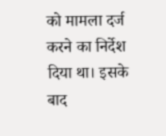को मामला दर्ज करने का निर्देश दिया था। इसके बाद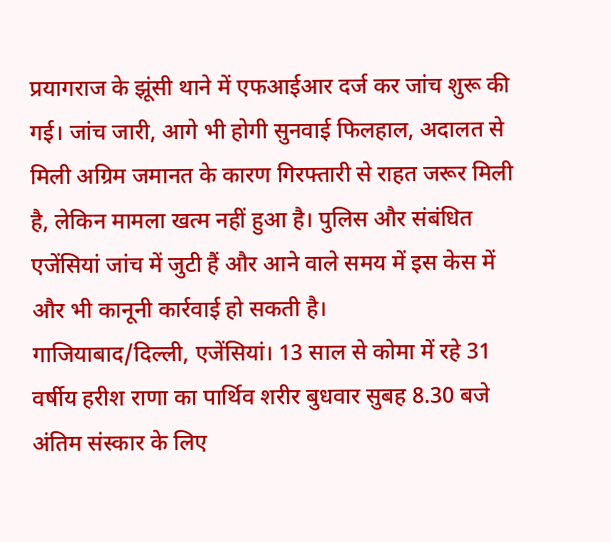प्रयागराज के झूंसी थाने में एफआईआर दर्ज कर जांच शुरू की गई। जांच जारी, आगे भी होगी सुनवाई फिलहाल, अदालत से मिली अग्रिम जमानत के कारण गिरफ्तारी से राहत जरूर मिली है, लेकिन मामला खत्म नहीं हुआ है। पुलिस और संबंधित एजेंसियां जांच में जुटी हैं और आने वाले समय में इस केस में और भी कानूनी कार्रवाई हो सकती है।
गाजियाबाद/दिल्ली, एजेंसियां। 13 साल से कोमा में रहे 31 वर्षीय हरीश राणा का पार्थिव शरीर बुधवार सुबह 8.30 बजे अंतिम संस्कार के लिए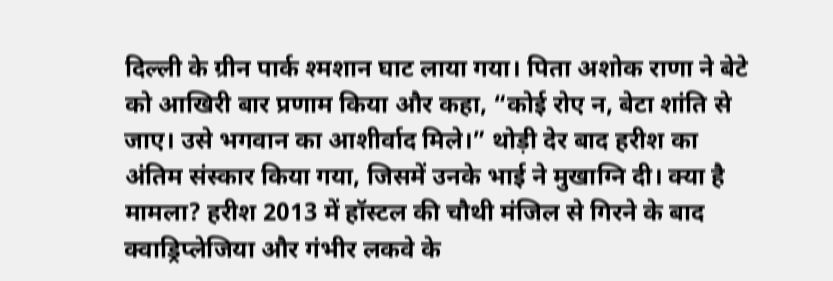दिल्ली के ग्रीन पार्क श्मशान घाट लाया गया। पिता अशोक राणा ने बेटे को आखिरी बार प्रणाम किया और कहा, “कोई रोए न, बेटा शांति से जाए। उसे भगवान का आशीर्वाद मिले।” थोड़ी देर बाद हरीश का अंतिम संस्कार किया गया, जिसमें उनके भाई ने मुखाग्नि दी। क्या है मामला? हरीश 2013 में हॉस्टल की चौथी मंजिल से गिरने के बाद क्वाड्रिप्लेजिया और गंभीर लकवे के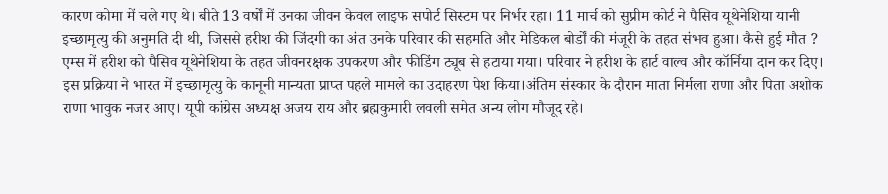कारण कोमा में चले गए थे। बीते 13 वर्षों में उनका जीवन केवल लाइफ सपोर्ट सिस्टम पर निर्भर रहा। 11 मार्च को सुप्रीम कोर्ट ने पैसिव यूथेनेशिया यानी इच्छामृत्यु की अनुमति दी थी, जिससे हरीश की जिंदगी का अंत उनके परिवार की सहमति और मेडिकल बोर्डों की मंजूरी के तहत संभव हुआ। कैसे हुई मौत ? एम्स में हरीश को पैसिव यूथेनेशिया के तहत जीवनरक्षक उपकरण और फीडिंग ट्यूब से हटाया गया। परिवार ने हरीश के हार्ट वाल्व और कॉर्निया दान कर दिए। इस प्रक्रिया ने भारत में इच्छामृत्यु के कानूनी मान्यता प्राप्त पहले मामले का उदाहरण पेश किया।अंतिम संस्कार के दौरान माता निर्मला राणा और पिता अशोक राणा भावुक नजर आए। यूपी कांग्रेस अध्यक्ष अजय राय और ब्रह्मकुमारी लवली समेत अन्य लोग मौजूद रहे।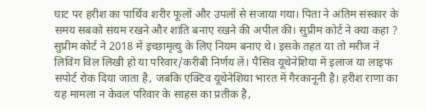घाट पर हरीश का पार्थिव शरीर फूलों और उपलों से सजाया गया। पिता ने अंतिम संस्कार के समय सबको संयम रखने और शांति बनाए रखने की अपील की। सुप्रीम कोर्ट ने क्या कहा ? सुप्रीम कोर्ट ने 2018 में इच्छामृत्यु के लिए नियम बनाए थे। इसके तहत या तो मरीज ने लिविंग विल लिखी हो या परिवार/करीबी निर्णय लें। पैसिव यूथेनेशिया में इलाज या लाइफ सपोर्ट रोक दिया जाता है, जबकि एक्टिव यूथेनेशिया भारत में गैरकानूनी है। हरीश राणा का यह मामला न केवल परिवार के साहस का प्रतीक है,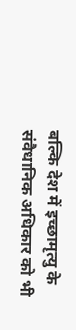बल्कि देश में इच्छामृत्यु के संवैधानिक अधिकार को भी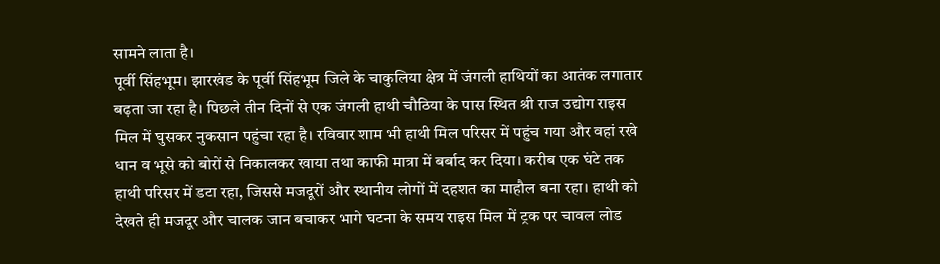सामने लाता है।
पूर्वी सिंहभूम। झारखंड के पूर्वी सिंहभूम जिले के चाकुलिया क्षेत्र में जंगली हाथियों का आतंक लगातार बढ़ता जा रहा है। पिछले तीन दिनों से एक जंगली हाथी चौठिया के पास स्थित श्री राज उद्योग राइस मिल में घुसकर नुकसान पहुंचा रहा है। रविवार शाम भी हाथी मिल परिसर में पहुंच गया और वहां रखे धान व भूसे को बोरों से निकालकर खाया तथा काफी मात्रा में बर्बाद कर दिया। करीब एक घंटे तक हाथी परिसर में डटा रहा, जिससे मजदूरों और स्थानीय लोगों में दहशत का माहौल बना रहा। हाथी को देखते ही मजदूर और चालक जान बचाकर भागे घटना के समय राइस मिल में ट्रक पर चावल लोड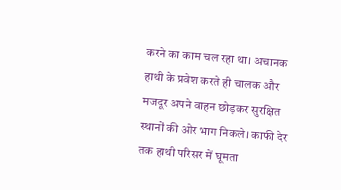करने का काम चल रहा था। अचानक हाथी के प्रवेश करते ही चालक और मजदूर अपने वाहन छोड़कर सुरक्षित स्थानों की ओर भाग निकले। काफी देर तक हाथी परिसर में घूमता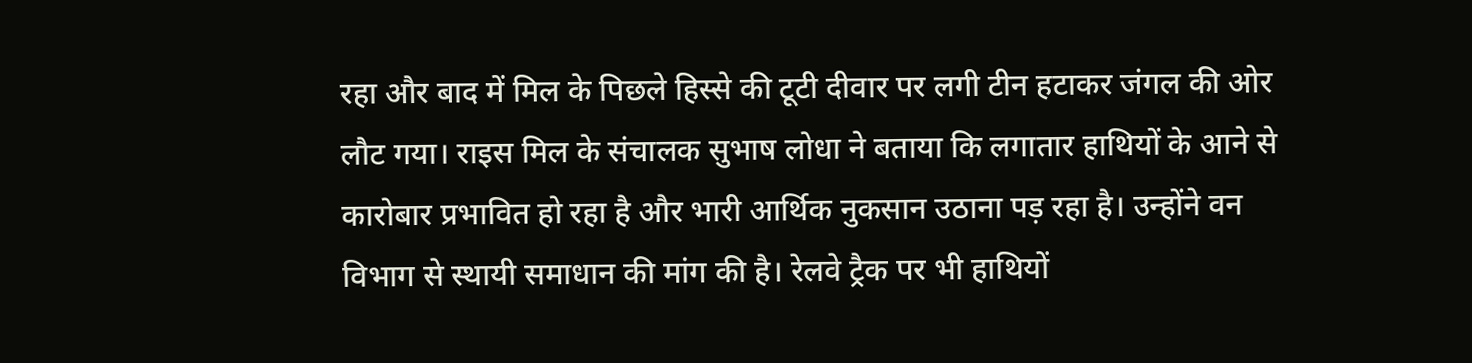रहा और बाद में मिल के पिछले हिस्से की टूटी दीवार पर लगी टीन हटाकर जंगल की ओर लौट गया। राइस मिल के संचालक सुभाष लोधा ने बताया कि लगातार हाथियों के आने से कारोबार प्रभावित हो रहा है और भारी आर्थिक नुकसान उठाना पड़ रहा है। उन्होंने वन विभाग से स्थायी समाधान की मांग की है। रेलवे ट्रैक पर भी हाथियों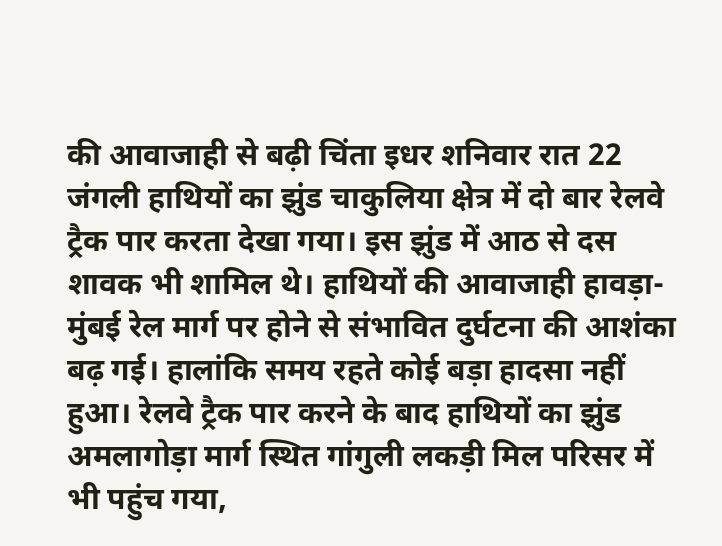की आवाजाही से बढ़ी चिंता इधर शनिवार रात 22 जंगली हाथियों का झुंड चाकुलिया क्षेत्र में दो बार रेलवे ट्रैक पार करता देखा गया। इस झुंड में आठ से दस शावक भी शामिल थे। हाथियों की आवाजाही हावड़ा-मुंबई रेल मार्ग पर होने से संभावित दुर्घटना की आशंका बढ़ गई। हालांकि समय रहते कोई बड़ा हादसा नहीं हुआ। रेलवे ट्रैक पार करने के बाद हाथियों का झुंड अमलागोड़ा मार्ग स्थित गांगुली लकड़ी मिल परिसर में भी पहुंच गया,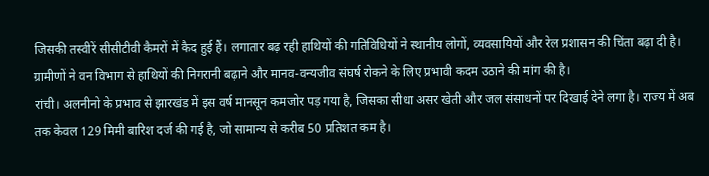जिसकी तस्वीरें सीसीटीवी कैमरों में कैद हुई हैं। लगातार बढ़ रही हाथियों की गतिविधियों ने स्थानीय लोगों, व्यवसायियों और रेल प्रशासन की चिंता बढ़ा दी है। ग्रामीणों ने वन विभाग से हाथियों की निगरानी बढ़ाने और मानव-वन्यजीव संघर्ष रोकने के लिए प्रभावी कदम उठाने की मांग की है।
रांची। अलनीनो के प्रभाव से झारखंड में इस वर्ष मानसून कमजोर पड़ गया है, जिसका सीधा असर खेती और जल संसाधनों पर दिखाई देने लगा है। राज्य में अब तक केवल 129 मिमी बारिश दर्ज की गई है, जो सामान्य से करीब 50 प्रतिशत कम है।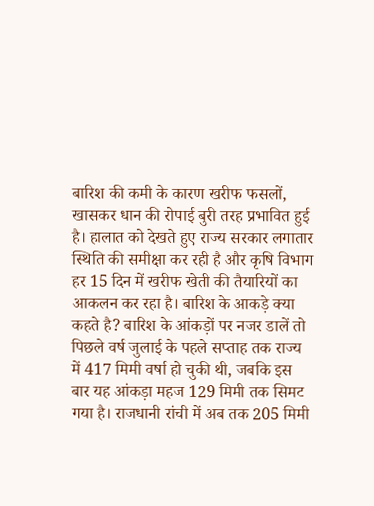बारिश की कमी के कारण खरीफ फसलों, खासकर धान की रोपाई बुरी तरह प्रभावित हुई है। हालात को देखते हुए राज्य सरकार लगातार स्थिति की समीक्षा कर रही है और कृषि विभाग हर 15 दिन में खरीफ खेती की तैयारियों का आकलन कर रहा है। बारिश के आकड़े क्या कहते है? बारिश के आंकड़ों पर नजर डालें तो पिछले वर्ष जुलाई के पहले सप्ताह तक राज्य में 417 मिमी वर्षा हो चुकी थी, जबकि इस बार यह आंकड़ा महज 129 मिमी तक सिमट गया है। राजधानी रांची में अब तक 205 मिमी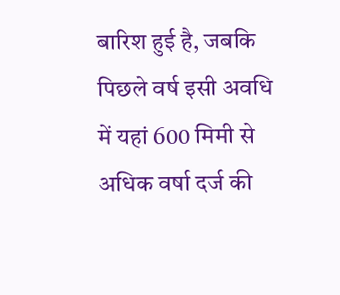बारिश हुई है, जबकि पिछले वर्ष इसी अवधि में यहां 600 मिमी से अधिक वर्षा दर्ज की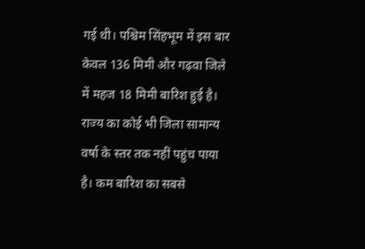गई थी। पश्चिम सिंहभूम में इस बार केवल 136 मिमी और गढ़वा जिले में महज 18 मिमी बारिश हुई है। राज्य का कोई भी जिला सामान्य वर्षा के स्तर तक नहीं पहुंच पाया है। कम बारिश का सबसे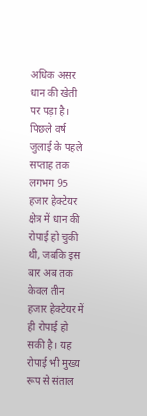अधिक असर धान की खेती पर पड़ा है। पिछले वर्ष जुलाई के पहले सप्ताह तक लगभग 95 हजार हेक्टेयर क्षेत्र में धान की रोपाई हो चुकी थी, जबकि इस बार अब तक केवल तीन हजार हेक्टेयर में ही रोपाई हो सकी है। यह रोपाई भी मुख्य रूप से संताल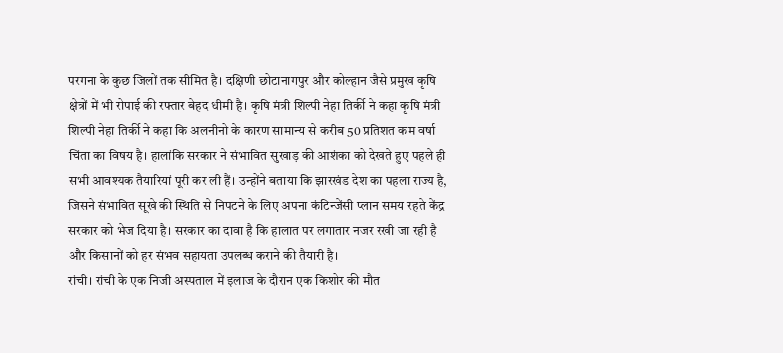परगना के कुछ जिलों तक सीमित है। दक्षिणी छोटानागपुर और कोल्हान जैसे प्रमुख कृषि क्षेत्रों में भी रोपाई की रफ्तार बेहद धीमी है। कृषि मंत्री शिल्पी नेहा तिर्की ने कहा कृषि मंत्री शिल्पी नेहा तिर्की ने कहा कि अलनीनो के कारण सामान्य से करीब 50 प्रतिशत कम वर्षा चिंता का विषय है। हालांकि सरकार ने संभावित सुखाड़ की आशंका को देखते हुए पहले ही सभी आवश्यक तैयारियां पूरी कर ली हैं। उन्होंने बताया कि झारखंड देश का पहला राज्य है, जिसने संभावित सूखे की स्थिति से निपटने के लिए अपना कंटिन्जेंसी प्लान समय रहते केंद्र सरकार को भेज दिया है। सरकार का दावा है कि हालात पर लगातार नजर रखी जा रही है और किसानों को हर संभव सहायता उपलब्ध कराने की तैयारी है।
रांची। रांची के एक निजी अस्पताल में इलाज के दौरान एक किशोर की मौत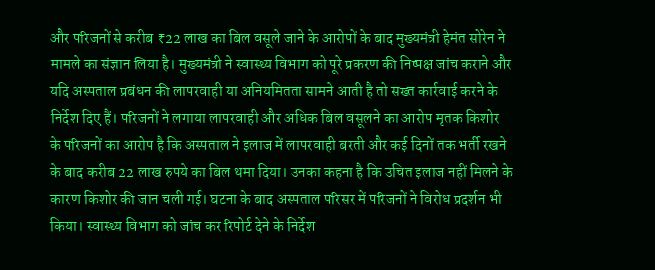और परिजनों से करीब ₹22 लाख का बिल वसूले जाने के आरोपों के बाद मुख्यमंत्री हेमंत सोरेन ने मामले का संज्ञान लिया है। मुख्यमंत्री ने स्वास्थ्य विभाग को पूरे प्रकरण की निष्पक्ष जांच कराने और यदि अस्पताल प्रबंधन की लापरवाही या अनियमितता सामने आती है तो सख्त कार्रवाई करने के निर्देश दिए हैं। परिजनों ने लगाया लापरवाही और अधिक बिल वसूलने का आरोप मृतक किशोर के परिजनों का आरोप है कि अस्पताल ने इलाज में लापरवाही बरती और कई दिनों तक भर्ती रखने के बाद करीब 22 लाख रुपये का बिल थमा दिया। उनका कहना है कि उचित इलाज नहीं मिलने के कारण किशोर की जान चली गई। घटना के बाद अस्पताल परिसर में परिजनों ने विरोध प्रदर्शन भी किया। स्वास्थ्य विभाग को जांच कर रिपोर्ट देने के निर्देश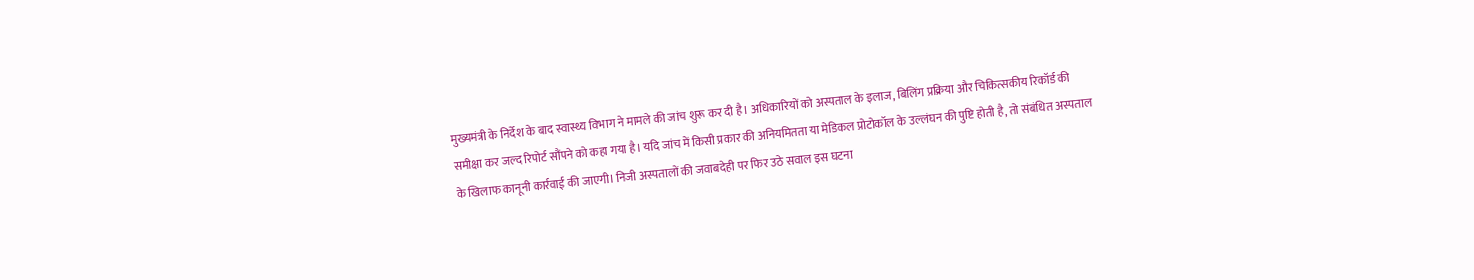मुख्यमंत्री के निर्देश के बाद स्वास्थ्य विभाग ने मामले की जांच शुरू कर दी है। अधिकारियों को अस्पताल के इलाज, बिलिंग प्रक्रिया और चिकित्सकीय रिकॉर्ड की समीक्षा कर जल्द रिपोर्ट सौंपने को कहा गया है। यदि जांच में किसी प्रकार की अनियमितता या मेडिकल प्रोटोकॉल के उल्लंघन की पुष्टि होती है, तो संबंधित अस्पताल के खिलाफ कानूनी कार्रवाई की जाएगी। निजी अस्पतालों की जवाबदेही पर फिर उठे सवाल इस घटना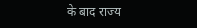के बाद राज्य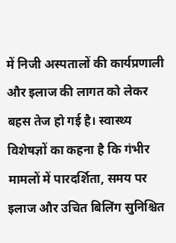में निजी अस्पतालों की कार्यप्रणाली और इलाज की लागत को लेकर बहस तेज हो गई है। स्वास्थ्य विशेषज्ञों का कहना है कि गंभीर मामलों में पारदर्शिता, समय पर इलाज और उचित बिलिंग सुनिश्चित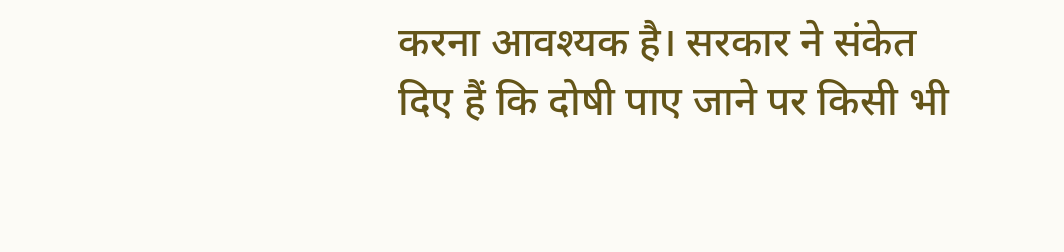करना आवश्यक है। सरकार ने संकेत दिए हैं कि दोषी पाए जाने पर किसी भी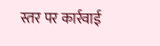स्तर पर कार्रवाई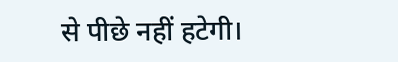से पीछे नहीं हटेगी।